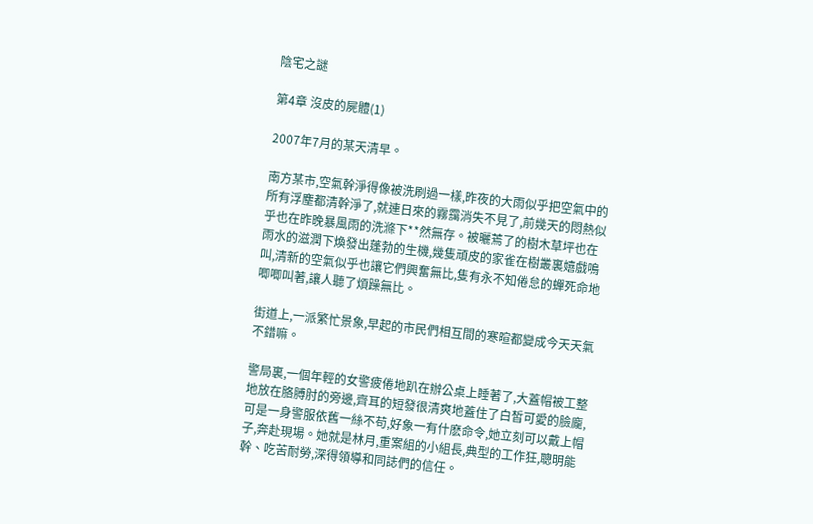陰宅之謎

第4章 沒皮的屍體(1)

2007年7月的某天清早。

南方某市,空氣幹淨得像被洗刷過一樣,昨夜的大雨似乎把空氣中的所有浮塵都清幹淨了,就連日來的霧靄消失不見了,前幾天的悶熱似乎也在昨晚暴風雨的洗滌下**然無存。被曬蔫了的樹木草坪也在雨水的滋潤下煥發出蓬勃的生機,幾隻頑皮的家雀在樹叢裏嬉戲鳴叫,清新的空氣似乎也讓它們興奮無比,隻有永不知倦怠的蟬死命地唧唧叫著,讓人聽了煩躁無比。

街道上,一派繁忙景象,早起的市民們相互間的寒暄都變成今天天氣不錯嘛。

警局裏,一個年輕的女警疲倦地趴在辦公桌上睡著了,大蓋帽被工整地放在胳膊肘的旁邊,齊耳的短發很清爽地蓋住了白皙可愛的臉龐,可是一身警服依舊一絲不苟,好象一有什麽命令,她立刻可以戴上帽子,奔赴現場。她就是林月,重案組的小組長,典型的工作狂,聰明能幹、吃苦耐勞,深得領導和同誌們的信任。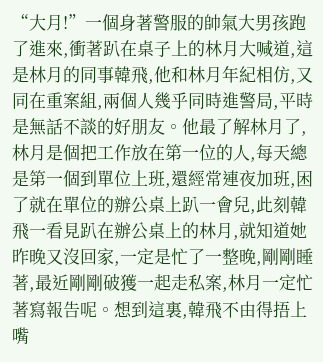“大月!”一個身著警服的帥氣大男孩跑了進來,衝著趴在桌子上的林月大喊道,這是林月的同事韓飛,他和林月年紀相仿,又同在重案組,兩個人幾乎同時進警局,平時是無話不談的好朋友。他最了解林月了,林月是個把工作放在第一位的人,每天總是第一個到單位上班,還經常連夜加班,困了就在單位的辦公桌上趴一會兒,此刻韓飛一看見趴在辦公桌上的林月,就知道她昨晚又沒回家,一定是忙了一整晚,剛剛睡著,最近剛剛破獲一起走私案,林月一定忙著寫報告呢。想到這裏,韓飛不由得捂上嘴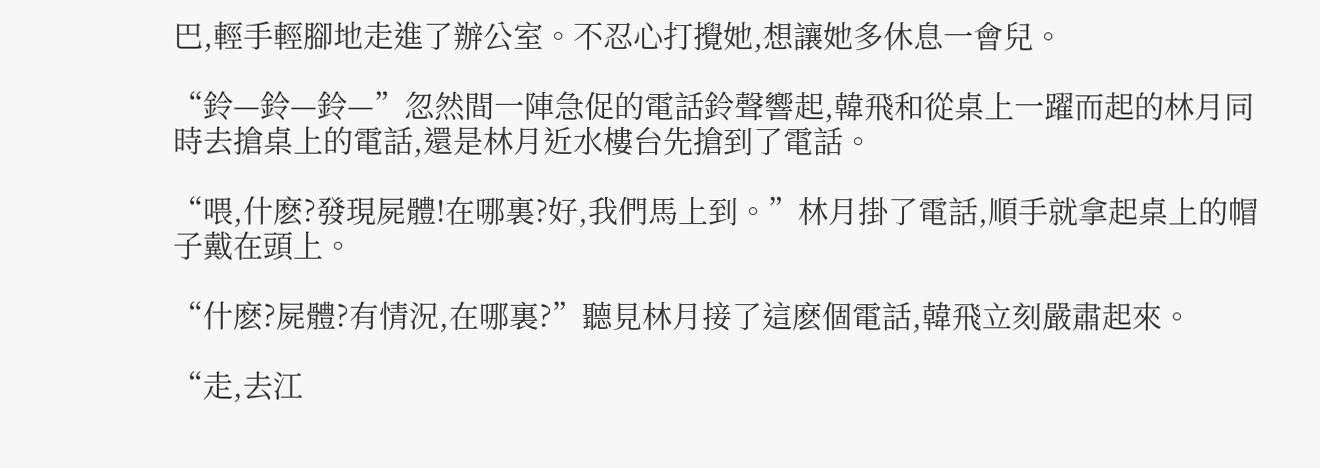巴,輕手輕腳地走進了辦公室。不忍心打攪她,想讓她多休息一會兒。

“鈴—鈴—鈴—”忽然間一陣急促的電話鈴聲響起,韓飛和從桌上一躍而起的林月同時去搶桌上的電話,還是林月近水樓台先搶到了電話。

“喂,什麽?發現屍體!在哪裏?好,我們馬上到。”林月掛了電話,順手就拿起桌上的帽子戴在頭上。

“什麽?屍體?有情況,在哪裏?”聽見林月接了這麽個電話,韓飛立刻嚴肅起來。

“走,去江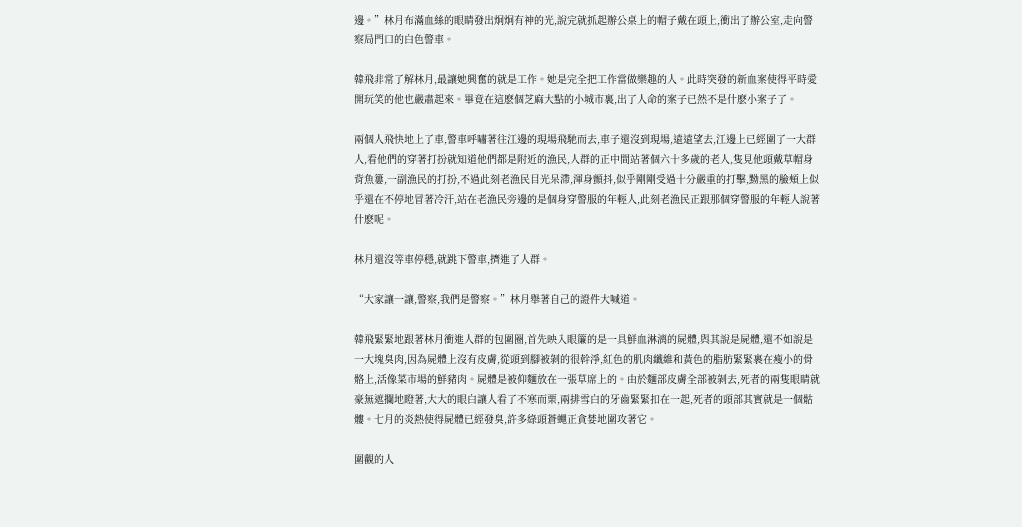邊。”林月布滿血絲的眼睛發出炯炯有神的光,說完就抓起辦公桌上的帽子戴在頭上,衝出了辦公室,走向警察局門口的白色警車。

韓飛非常了解林月,最讓她興奮的就是工作。她是完全把工作當做樂趣的人。此時突發的新血案使得平時愛開玩笑的他也嚴肅起來。畢竟在這麽個芝麻大點的小城市裏,出了人命的案子已然不是什麽小案子了。

兩個人飛快地上了車,警車呼嘯著往江邊的現場飛馳而去,車子還沒到現場,遠遠望去,江邊上已經圍了一大群人,看他們的穿著打扮就知道他們都是附近的漁民,人群的正中間站著個六十多歲的老人,隻見他頭戴草帽身背魚簍,一副漁民的打扮,不過此刻老漁民目光呆滯,渾身顫抖,似乎剛剛受過十分嚴重的打擊,黝黑的臉頰上似乎還在不停地冒著冷汗,站在老漁民旁邊的是個身穿警服的年輕人,此刻老漁民正跟那個穿警服的年輕人說著什麽呢。

林月還沒等車停穩,就跳下警車,擠進了人群。

“大家讓一讓,警察,我們是警察。”林月舉著自己的證件大喊道。

韓飛緊緊地跟著林月衝進人群的包圍圈,首先映入眼簾的是一具鮮血淋漓的屍體,與其說是屍體,還不如說是一大塊臭肉,因為屍體上沒有皮膚,從頭到腳被剝的很幹淨,紅色的肌肉纖維和黃色的脂肪緊緊裹在瘦小的骨骼上,活像菜市場的鮮豬肉。屍體是被仰麵放在一張草席上的。由於麵部皮膚全部被剝去,死者的兩隻眼睛就豪無遮攔地瞪著,大大的眼白讓人看了不寒而栗,兩排雪白的牙齒緊緊扣在一起,死者的頭部其實就是一個骷髏。七月的炎熱使得屍體已經發臭,許多綠頭蒼蠅正貪婪地圍攻著它。

圍觀的人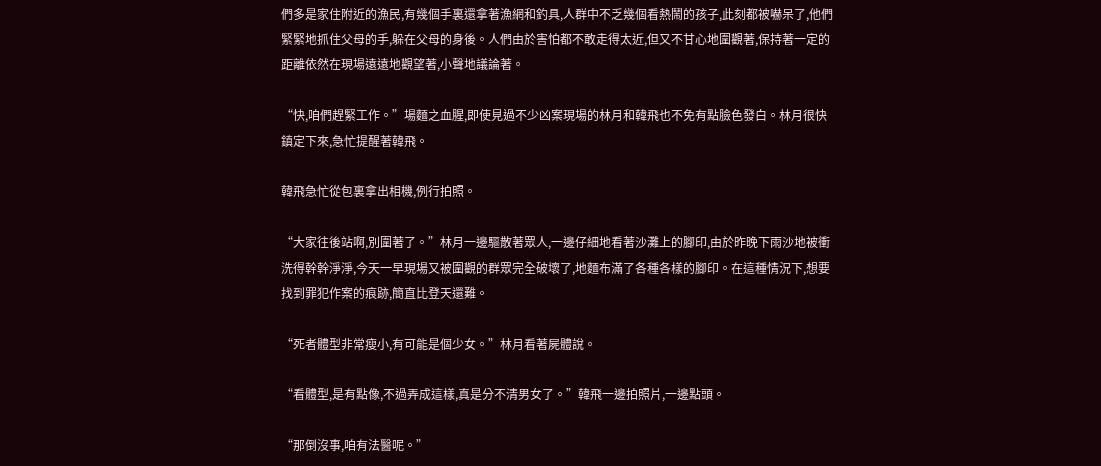們多是家住附近的漁民,有幾個手裏還拿著漁網和釣具,人群中不乏幾個看熱鬧的孩子,此刻都被嚇呆了,他們緊緊地抓住父母的手,躲在父母的身後。人們由於害怕都不敢走得太近,但又不甘心地圍觀著,保持著一定的距離依然在現場遠遠地觀望著,小聲地議論著。

“快,咱們趕緊工作。”場麵之血腥,即使見過不少凶案現場的林月和韓飛也不免有點臉色發白。林月很快鎮定下來,急忙提醒著韓飛。

韓飛急忙從包裏拿出相機,例行拍照。

“大家往後站啊,別圍著了。”林月一邊驅散著眾人,一邊仔細地看著沙灘上的腳印,由於昨晚下雨沙地被衝洗得幹幹淨淨,今天一早現場又被圍觀的群眾完全破壞了,地麵布滿了各種各樣的腳印。在這種情況下,想要找到罪犯作案的痕跡,簡直比登天還難。

“死者體型非常瘦小,有可能是個少女。”林月看著屍體說。

“看體型,是有點像,不過弄成這樣,真是分不清男女了。”韓飛一邊拍照片,一邊點頭。

“那倒沒事,咱有法醫呢。”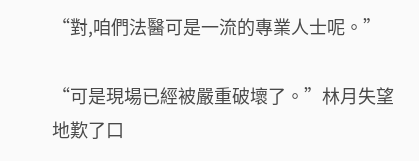“對,咱們法醫可是一流的專業人士呢。”

“可是現場已經被嚴重破壞了。”林月失望地歎了口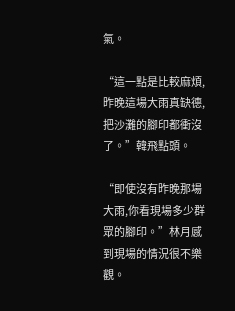氣。

“這一點是比較麻煩,昨晚這場大雨真缺德,把沙灘的腳印都衝沒了。”韓飛點頭。

“即使沒有昨晚那場大雨,你看現場多少群眾的腳印。”林月感到現場的情況很不樂觀。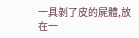一具剝了皮的屍體,放在一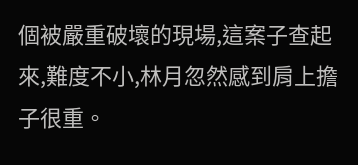個被嚴重破壞的現場,這案子查起來,難度不小,林月忽然感到肩上擔子很重。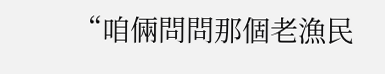“咱倆問問那個老漁民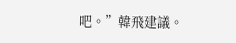吧。”韓飛建議。